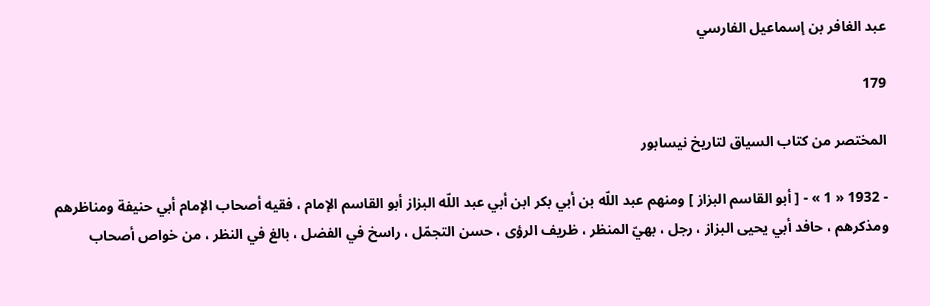عبد الغافر بن إسماعيل الفارسي

179

المختصر من كتاب السياق لتاريخ نيسابور

- 1932 « 1 » - [ أبو القاسم البزاز ] ومنهم عبد اللّه بن أبي بكر ابن أبي عبد اللّه البزاز أبو القاسم الإمام ، فقيه أصحاب الإمام أبي حنيفة ومناظرهم ومذكرهم ، حافد أبي يحيى البزاز ، رجل ، بهيّ المنظر ، ظريف الرؤى ، حسن التجمّل ، راسخ في الفضل ، بالغ في النظر ، من خواص أصحاب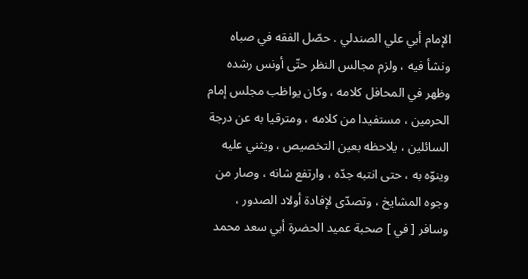الإمام أبي علي الصندلي . حصّل الفقه في صباه ونشأ فيه ، ولزم مجالس النظر حتّى أونس رشده وظهر في المحافل كلامه ، وكان يواظب مجلس إمام الحرمين ، مستفيدا من كلامه ، ومترقيا به عن درجة السائلين ، يلاحظه بعين التخصيص ، ويثني عليه وينوّه به ، حتى انتبه جدّه ، وارتفع شانه ، وصار من وجوه المشايخ ، وتصدّى لإفادة أولاد الصدور ، وسافر [ في ] صحبة عميد الحضرة أبي سعد محمد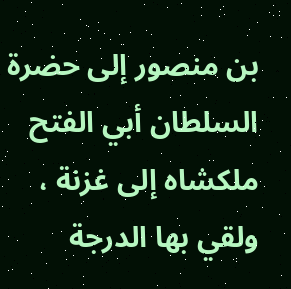بن منصور إلى حضرة السلطان أبي الفتح ملكشاه إلى غزنة ، ولقي بها الدرجة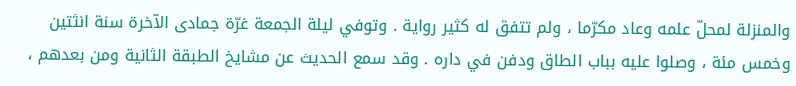والمنزلة لمحلّ علمه وعاد مكرّما ، ولم تتفق له كثير رواية . وتوفي ليلة الجمعة غرّة جمادى الآخرة سنة انثتين وخمس مئة ، وصلوا عليه بباب الطاق ودفن في داره . وقد سمع الحديث عن مشايخ الطبقة الثانية ومن بعدهم ،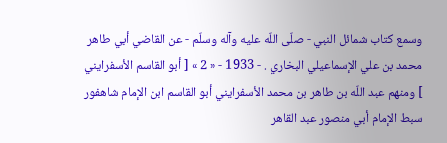وسمع كتاب شمائل النبي - صلّى اللّه عليه وآله وسلّم - عن القاضي أبي طاهر محمد بن علي الإسماعيلي البخاري . - 1933 - « 2 » [ أبو القاسم الأسفرايني ] ومنهم عبد اللّه بن طاهر بن محمد الأسفرايني أبو القاسم ابن الإمام شاهفور سبط الإمام أبي منصور عبد القاهر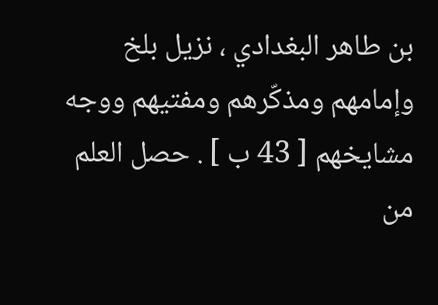بن طاهر البغدادي ، نزيل بلخ وإمامهم ومذكّرهم ومفتيهم ووجه مشايخهم [ 43 ب ] . حصل العلم من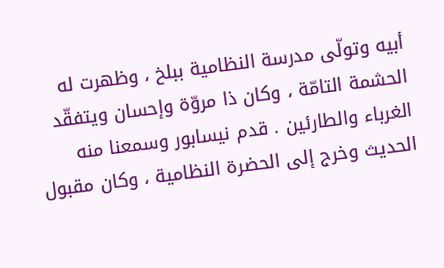أبيه وتولّى مدرسة النظامية ببلخ ، وظهرت له الحشمة التامّة ، وكان ذا مروّة وإحسان ويتفقّد الغرباء والطارئين . قدم نيسابور وسمعنا منه الحديث وخرج إلى الحضرة النظامية ، وكان مقبول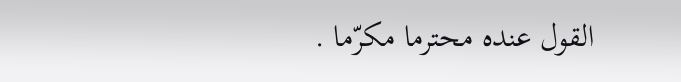القول عنده محترما مكرّما .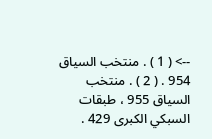--> ( 1 ) . منتخب السياق 954 . ( 2 ) . منتخب السياق 955 ، طبقات السبكي الكبرى 429 .